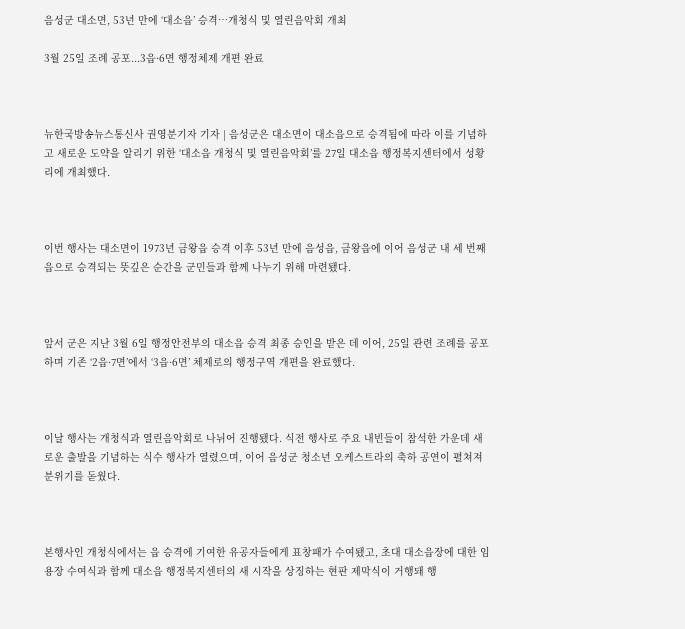음성군 대소면, 53년 만에 ‘대소읍’ 승격…개청식 및 열린음악회 개최

3월 25일 조례 공포...3읍·6면 행정체제 개편 완료



뉴한국방송뉴스통신사 권영분기자 기자 | 음성군은 대소면이 대소읍으로 승격됨에 따라 이를 기념하고 새로운 도약을 알리기 위한 ‘대소읍 개청식 및 열린음악회’를 27일 대소읍 행정복지센터에서 성황리에 개최했다.



이번 행사는 대소면이 1973년 금왕읍 승격 이후 53년 만에 음성읍, 금왕읍에 이어 음성군 내 세 번째 읍으로 승격되는 뜻깊은 순간을 군민들과 함께 나누기 위해 마련됐다.



앞서 군은 지난 3월 6일 행정안전부의 대소읍 승격 최종 승인을 받은 데 이어, 25일 관련 조례를 공포하며 기존 ‘2읍·7면’에서 ‘3읍·6면’ 체제로의 행정구역 개편을 완료했다.



이날 행사는 개청식과 열린음악회로 나뉘어 진행됐다. 식전 행사로 주요 내빈들이 참석한 가운데 새로운 출발을 기념하는 식수 행사가 열렸으며, 이어 음성군 청소년 오케스트라의 축하 공연이 펼쳐져 분위기를 돋웠다.



본행사인 개청식에서는 읍 승격에 기여한 유공자들에게 표창패가 수여됐고, 초대 대소읍장에 대한 임용장 수여식과 함께 대소읍 행정복지센터의 새 시작을 상징하는 현판 제막식이 거행돼 행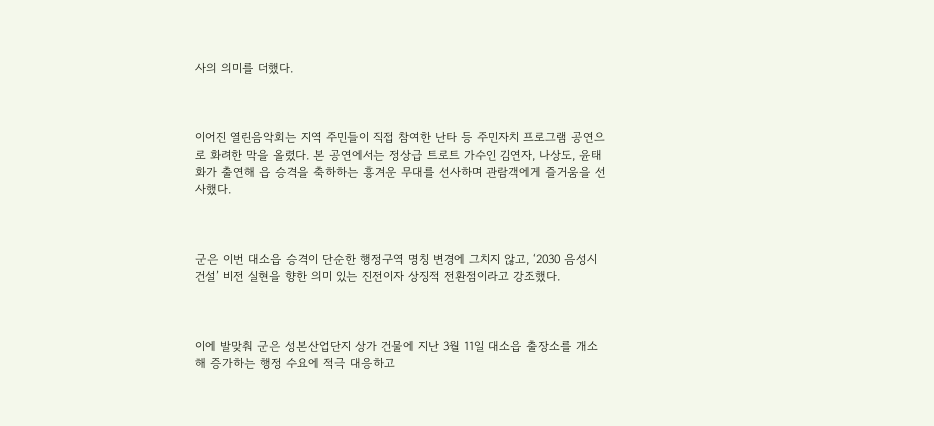사의 의미를 더했다.



이어진 열린음악회는 지역 주민들이 직접 참여한 난타 등 주민자치 프로그램 공연으로 화려한 막을 올렸다. 본 공연에서는 정상급 트로트 가수인 김연자, 나상도, 윤태화가 출연해 읍 승격을 축하하는 흥겨운 무대를 선사하며 관람객에게 즐거움을 선사했다.



군은 이번 대소읍 승격이 단순한 행정구역 명칭 변경에 그치지 않고, ‘2030 음성시 건설’ 비전 실현을 향한 의미 있는 진전이자 상징적 전환점이라고 강조했다.



이에 발맞춰 군은 성본산업단지 상가 건물에 지난 3월 11일 대소읍 출장소를 개소해 증가하는 행정 수요에 적극 대응하고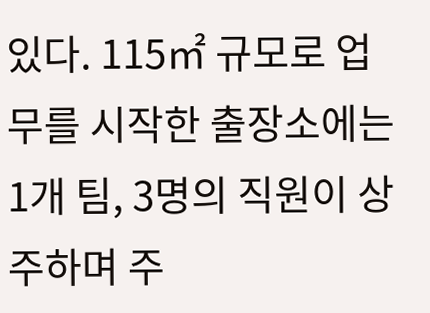있다. 115㎡ 규모로 업무를 시작한 출장소에는 1개 팀, 3명의 직원이 상주하며 주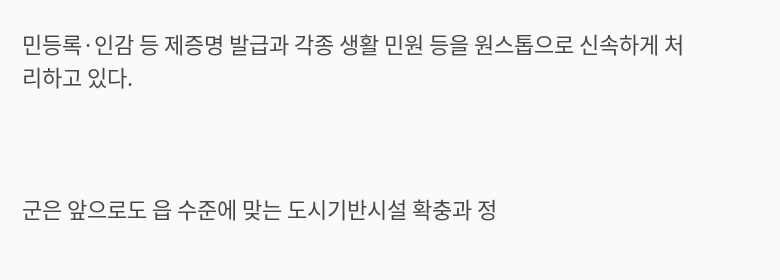민등록·인감 등 제증명 발급과 각종 생활 민원 등을 원스톱으로 신속하게 처리하고 있다.



군은 앞으로도 읍 수준에 맞는 도시기반시설 확충과 정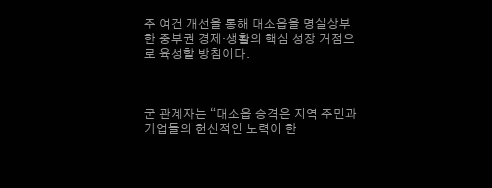주 여건 개선을 통해 대소읍을 명실상부한 중부권 경제·생활의 핵심 성장 거점으로 육성할 방침이다.



군 관계자는 “대소읍 승격은 지역 주민과 기업들의 헌신적인 노력이 한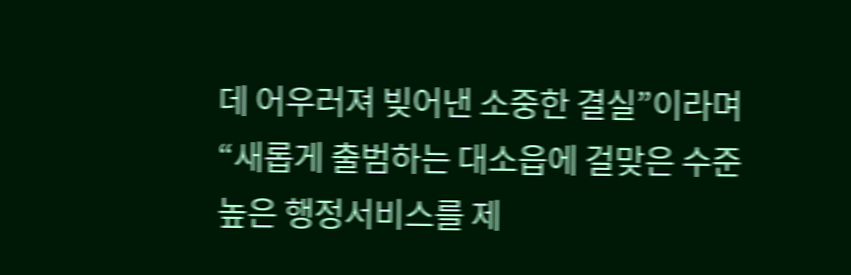데 어우러져 빚어낸 소중한 결실”이라며 “새롭게 출범하는 대소읍에 걸맞은 수준 높은 행정서비스를 제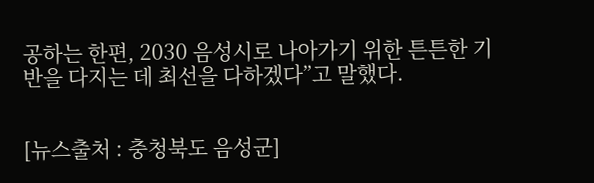공하는 한편, 2030 음성시로 나아가기 위한 튼튼한 기반을 다지는 데 최선을 다하겠다”고 말했다.


[뉴스출처 : 충청북도 음성군]